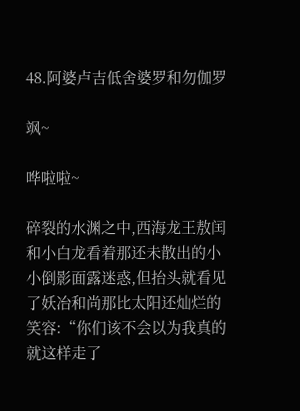48.阿婆卢吉低舍婆罗和勿伽罗

飒~

哗啦啦~

碎裂的水渊之中,西海龙王敖闰和小白龙看着那还未散出的小小倒影面露迷惑,但抬头就看见了妖冶和尚那比太阳还灿烂的笑容:“你们该不会以为我真的就这样走了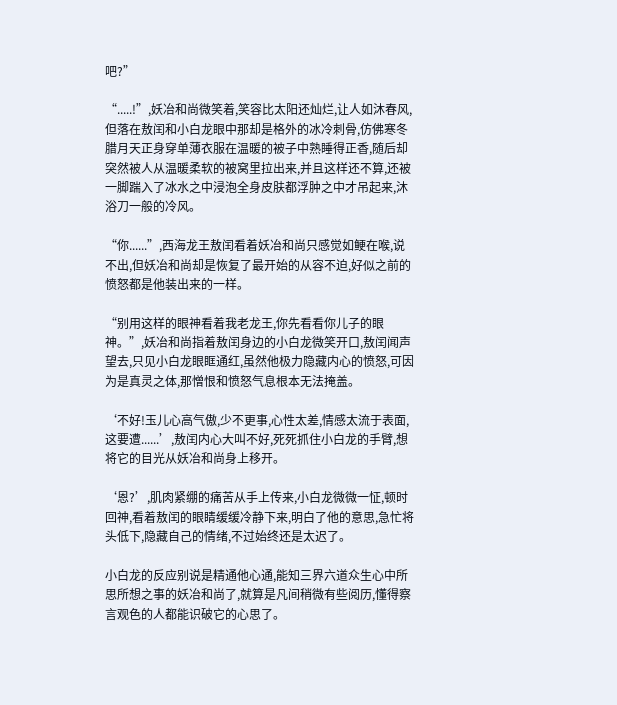吧?”

“.....!”,妖冶和尚微笑着,笑容比太阳还灿烂,让人如沐春风,但落在敖闰和小白龙眼中那却是格外的冰冷刺骨,仿佛寒冬腊月天正身穿单薄衣服在温暖的被子中熟睡得正香,随后却突然被人从温暖柔软的被窝里拉出来,并且这样还不算,还被一脚踹入了冰水之中浸泡全身皮肤都浮肿之中才吊起来,沐浴刀一般的冷风。

“你......”,西海龙王敖闰看着妖冶和尚只感觉如鲠在喉,说不出,但妖冶和尚却是恢复了最开始的从容不迫,好似之前的愤怒都是他装出来的一样。

“别用这样的眼神看着我老龙王,你先看看你儿子的眼神。”,妖冶和尚指着敖闰身边的小白龙微笑开口,敖闰闻声望去,只见小白龙眼眶通红,虽然他极力隐藏内心的愤怒,可因为是真灵之体,那憎恨和愤怒气息根本无法掩盖。

‘不好!玉儿心高气傲,少不更事,心性太差,情感太流于表面,这要遭......’,敖闰内心大叫不好,死死抓住小白龙的手臂,想将它的目光从妖冶和尚身上移开。

‘恩?’,肌肉紧绷的痛苦从手上传来,小白龙微微一怔,顿时回神,看着敖闰的眼睛缓缓冷静下来,明白了他的意思,急忙将头低下,隐藏自己的情绪,不过始终还是太迟了。

小白龙的反应别说是精通他心通,能知三界六道众生心中所思所想之事的妖冶和尚了,就算是凡间稍微有些阅历,懂得察言观色的人都能识破它的心思了。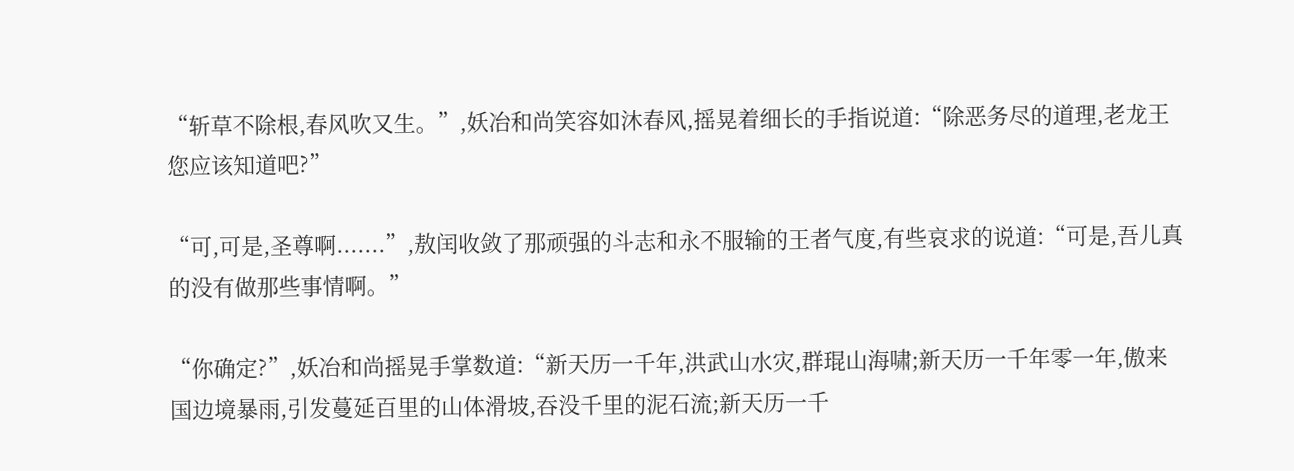“斩草不除根,春风吹又生。”,妖冶和尚笑容如沐春风,摇晃着细长的手指说道:“除恶务尽的道理,老龙王您应该知道吧?”

“可,可是,圣尊啊.......”,敖闰收敛了那顽强的斗志和永不服输的王者气度,有些哀求的说道:“可是,吾儿真的没有做那些事情啊。”

“你确定?”,妖冶和尚摇晃手掌数道:“新天历一千年,洪武山水灾,群琨山海啸;新天历一千年零一年,傲来国边境暴雨,引发蔓延百里的山体滑坡,吞没千里的泥石流;新天历一千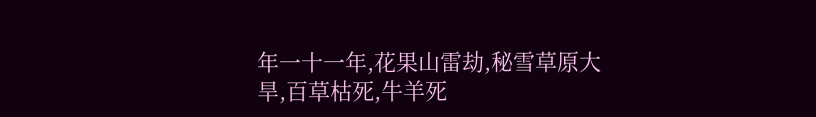年一十一年,花果山雷劫,秘雪草原大旱,百草枯死,牛羊死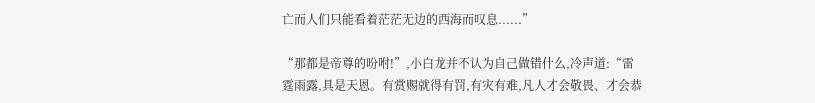亡而人们只能看着茫茫无边的西海而叹息......”

“那都是帝尊的吩咐!”,小白龙并不认为自己做错什么,冷声道:“雷霆雨露,具是天恩。有赏赐就得有罚,有灾有难,凡人才会敬畏、才会恭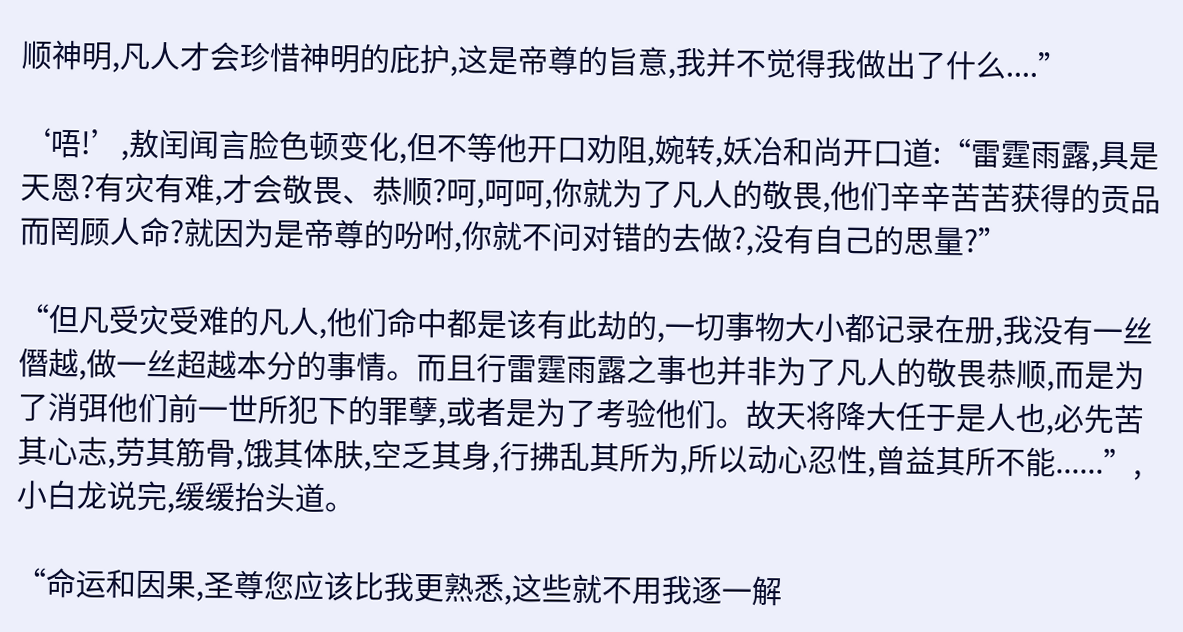顺神明,凡人才会珍惜神明的庇护,这是帝尊的旨意,我并不觉得我做出了什么....”

‘唔!’,敖闰闻言脸色顿变化,但不等他开口劝阻,婉转,妖冶和尚开口道:“雷霆雨露,具是天恩?有灾有难,才会敬畏、恭顺?呵,呵呵,你就为了凡人的敬畏,他们辛辛苦苦获得的贡品而罔顾人命?就因为是帝尊的吩咐,你就不问对错的去做?,没有自己的思量?”

“但凡受灾受难的凡人,他们命中都是该有此劫的,一切事物大小都记录在册,我没有一丝僭越,做一丝超越本分的事情。而且行雷霆雨露之事也并非为了凡人的敬畏恭顺,而是为了消弭他们前一世所犯下的罪孽,或者是为了考验他们。故天将降大任于是人也,必先苦其心志,劳其筋骨,饿其体肤,空乏其身,行拂乱其所为,所以动心忍性,曾益其所不能......”,小白龙说完,缓缓抬头道。

“命运和因果,圣尊您应该比我更熟悉,这些就不用我逐一解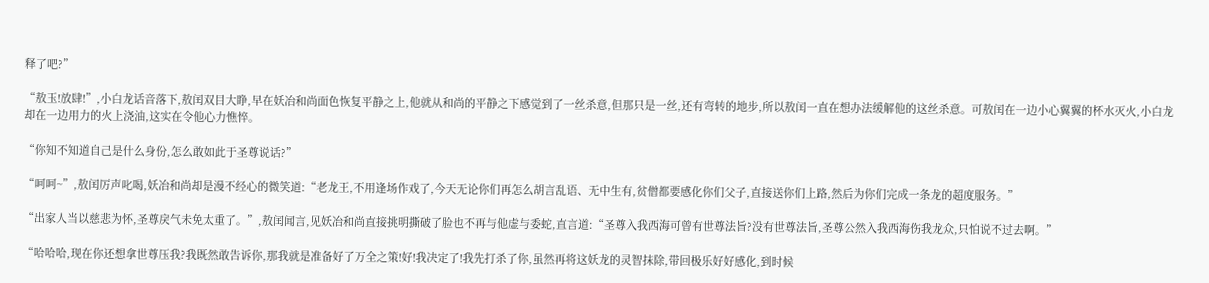释了吧?”

“敖玉!放肆!”,小白龙话音落下,敖闰双目大睁,早在妖冶和尚面色恢复平静之上,他就从和尚的平静之下感觉到了一丝杀意,但那只是一丝,还有弯转的地步,所以敖闰一直在想办法缓解他的这丝杀意。可敖闰在一边小心翼翼的杯水灭火,小白龙却在一边用力的火上浇油,这实在令他心力憔悴。

“你知不知道自己是什么身份,怎么敢如此于圣尊说话?”

“呵呵~”,敖闰厉声叱喝,妖冶和尚却是漫不经心的微笑道:“老龙王,不用逢场作戏了,今天无论你们再怎么胡言乱语、无中生有,贫僧都要感化你们父子,直接送你们上路,然后为你们完成一条龙的超度服务。”

“出家人当以慈悲为怀,圣尊戾气未免太重了。”,敖闰闻言,见妖冶和尚直接挑明撕破了脸也不再与他虚与委蛇,直言道:“圣尊入我西海可曾有世尊法旨?没有世尊法旨,圣尊公然入我西海伤我龙众,只怕说不过去啊。”

“哈哈哈,现在你还想拿世尊压我?我既然敢告诉你,那我就是准备好了万全之策!好!我决定了!我先打杀了你,虽然再将这妖龙的灵智抹除,带回极乐好好感化,到时候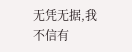无凭无据,我不信有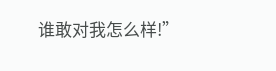谁敢对我怎么样!”